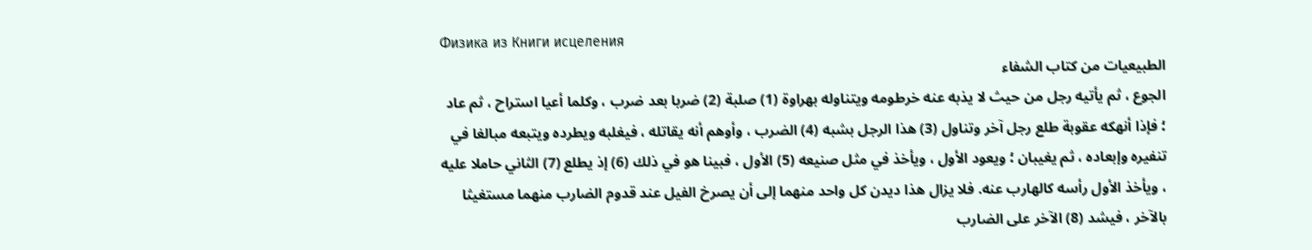Физика из Книги исцеления
الطبيعيات من كتاب الشفاء
الجوع ، ثم يأتيه رجل من حيث لا يذبه عنه خرطومه ويتناوله بهراوة (1) صلبة (2) ضربا بعد ضرب ، وكلما أعيا استراح ، ثم عاد ؛ فإذا أنهكه عقوبة طلع رجل آخر وتناول (3) هذا الرجل بشبه (4) الضرب ، وأوهم أنه يقاتله ، فيغلبه ويطرده ويتبعه مبالغا في تنفيره وإبعاده ، ثم يغيبان ؛ ويعود الأول ، ويأخذ في مثل صنيعه (5) الأول ، فبينا هو في ذلك (6) إذ يطلع (7) الثاني حاملا عليه ، ويأخذ الأول رأسه كالهارب عنه. فلا يزال هذا ديدن كل واحد منهما إلى أن يصرخ الفيل عند قدوم الضارب منهما مستغيثا بالآخر ، فيشد (8) الآخر على الضارب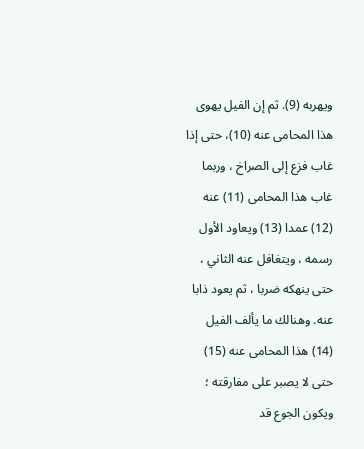ويهربه (9). ثم إن الفيل يهوى هذا المحامى عنه (10)، حتى إذا غاب فزع إلى الصراخ ، وربما غاب هذا المحامى (11) عنه (12) عمدا (13) ويعاود الأول رسمه ، ويتغافل عنه الثاني ، حتى ينهكه ضربا ، ثم يعود ذابا عنه. وهنالك ما يألف الفيل (14) هذا المحامى عنه (15) حتى لا يصبر على مفارقته ؛ ويكون الجوع قد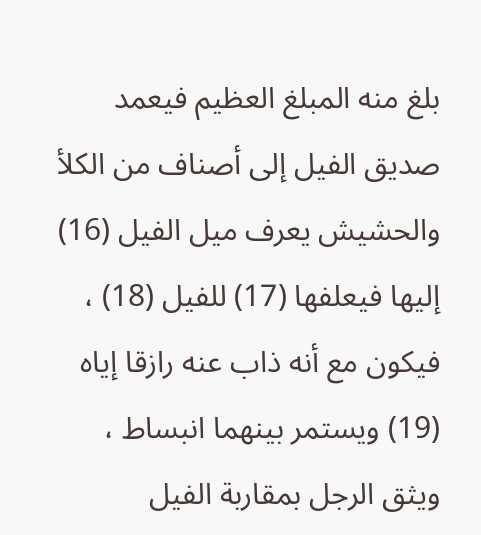بلغ منه المبلغ العظيم فيعمد صديق الفيل إلى أصناف من الكلأ والحشيش يعرف ميل الفيل (16) إليها فيعلفها (17) للفيل (18) ، فيكون مع أنه ذاب عنه رازقا إياه (19) ويستمر بينهما انبساط ، ويثق الرجل بمقاربة الفيل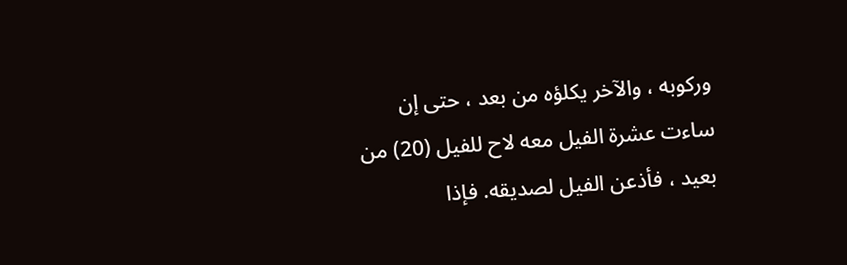وركوبه ، والآخر يكلؤه من بعد ، حتى إن ساءت عشرة الفيل معه لاح للفيل (20) من بعيد ، فأذعن الفيل لصديقه. فإذا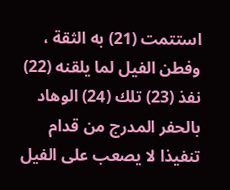استتمت (21) به الثقة ، وفطن الفيل لما يلقنه (22) نفذ (23) تلك (24) الوهاد بالحفر المدرج من قدام تنفيذا لا يصعب على الفيل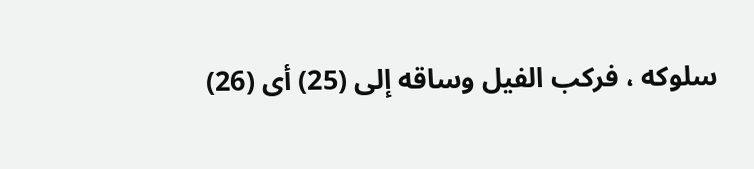سلوكه ، فركب الفيل وساقه إلى (25) أى (26)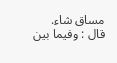مساق شاء.
قال : وفيما بين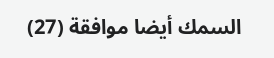السمك أيضا موافقة (27)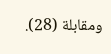ومقابلة (28).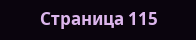Страница 115